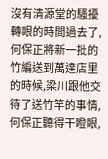沒有清源堂的騷擾轉眼的時間過去了,何保正將新一批的竹編送到萬達店里的時候,梁川跟他交待了送竹竿的事情,何保正聽得干瞪眼,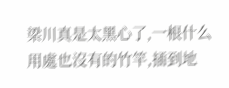梁川真是太黑心了,一根什么用處也沒有的竹竿,插到地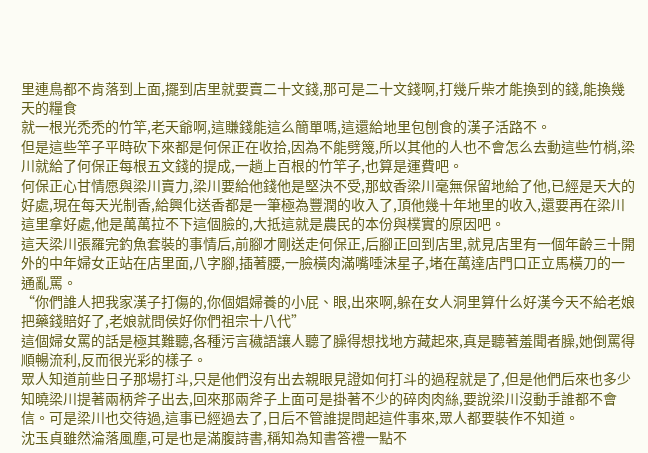里連鳥都不肯落到上面,擺到店里就要賣二十文錢,那可是二十文錢啊,打幾斤柴才能換到的錢,能換幾天的糧食
就一根光禿禿的竹竿,老天爺啊,這賺錢能這么簡單嗎,這還給地里包刨食的漢子活路不。
但是這些竿子平時砍下來都是何保正在收拾,因為不能劈篾,所以其他的人也不會怎么去動這些竹梢,梁川就給了何保正每根五文錢的提成,一趟上百根的竹竿子,也算是運費吧。
何保正心甘情愿與梁川賣力,梁川要給他錢他是堅決不受,那蚊香梁川毫無保留地給了他,已經是天大的好處,現在每天光制香,給興化送香都是一筆極為豐潤的收入了,頂他幾十年地里的收入,還要再在梁川這里拿好處,他是萬萬拉不下這個臉的,大抵這就是農民的本份與樸實的原因吧。
這天梁川張羅完釣魚套裝的事情后,前腳才剛送走何保正,后腳正回到店里,就見店里有一個年齡三十開外的中年婦女正站在店里面,八字腳,插著腰,一臉橫肉滿嘴唾沫星子,堵在萬達店門口正立馬橫刀的一通亂罵。
“你們誰人把我家漢子打傷的,你個娼婦養的小屁、眼,出來啊,躲在女人洞里算什么好漢今天不給老娘把藥錢賠好了,老娘就問侯好你們祖宗十八代”
這個婦女罵的話是極其難聽,各種污言穢語讓人聽了臊得想找地方藏起來,真是聽著羞聞者臊,她倒罵得順暢流利,反而很光彩的樣子。
眾人知道前些日子那場打斗,只是他們沒有出去親眼見證如何打斗的過程就是了,但是他們后來也多少知曉梁川提著兩柄斧子出去,回來那兩斧子上面可是掛著不少的碎肉肉絲,要說梁川沒動手誰都不會信。可是梁川也交待過,這事已經過去了,日后不管誰提問起這件事來,眾人都要裝作不知道。
沈玉貞雖然淪落風塵,可是也是滿腹詩書,稱知為知書答禮一點不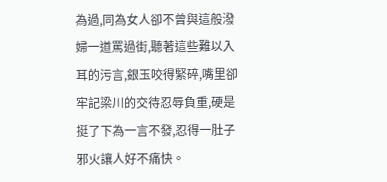為過,同為女人卻不曾與這般潑婦一道罵過街,聽著這些難以入耳的污言,銀玉咬得緊碎,嘴里卻牢記梁川的交待忍辱負重,硬是挺了下為一言不發,忍得一肚子邪火讓人好不痛快。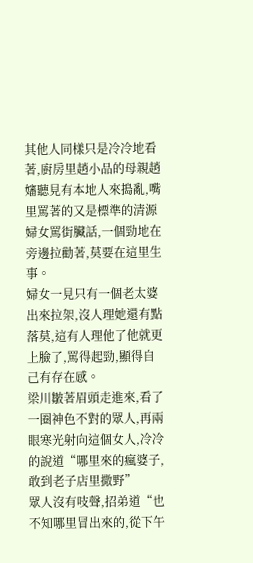其他人同樣只是冷冷地看著,廚房里趙小品的母親趙嬸聽見有本地人來搗亂,嘴里罵著的又是標準的清源婦女罵街臟話,一個勁地在旁邊拉勸著,莫要在這里生事。
婦女一見只有一個老太婆出來拉架,沒人理她還有點落莫,這有人理他了他就更上臉了,罵得起勁,顯得自己有存在感。
梁川皺著眉頭走進來,看了一圈神色不對的眾人,再兩眼寒光射向這個女人,冷冷的說道“哪里來的瘋婆子,敢到老子店里撒野”
眾人沒有吱聲,招弟道“也不知哪里冒出來的,從下午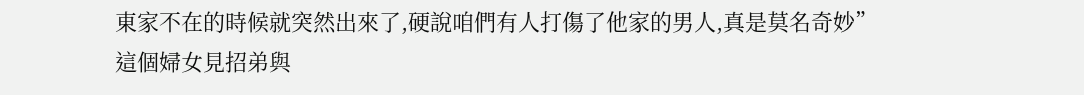東家不在的時候就突然出來了,硬說咱們有人打傷了他家的男人,真是莫名奇妙”
這個婦女見招弟與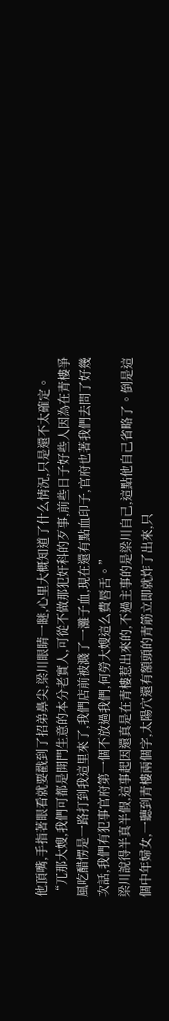他頂嘴,手指著眼看就要戳到了招弟鼻尖,梁川眼睛一瞇,心里大概知道了什么情況,只是還不太確定。
“兀那大嫂,我們可都是開門生意的本分老實人,可從不做那犯奸科的歹事,前些日子好些人因為在青樓爭風吃醋愣是一路打到我這里來了,我們店前被濺了一灘子血,現在還有點血印子,官府也著我們去問了好幾次話,我們有犯事官府第一個不放過我們,何勞大嫂這么費唇舌。”
梁川說得半真半假,這事起因還真是在青樓惹出來的,不過主事的是梁川自己,這點他自己省略了。倒是這個中年婦女,一聽到青樓兩個字,太陽穴還有額頭的青筋立即就炸了出來,只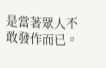是當著眾人不敢發作而已。